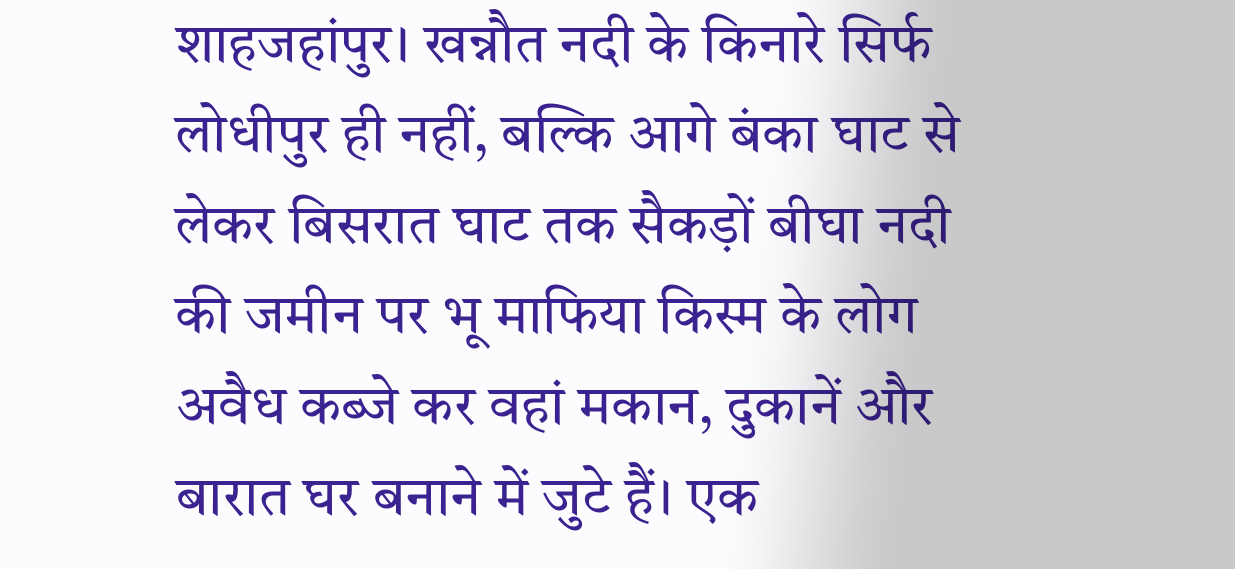शाहजहांपुर। खन्नौत नदी के किनारे सिर्फ लोधीपुर ही नहीं, बल्कि आगे बंका घाट से लेकर बिसरात घाट तक सैकड़ों बीघा नदी की जमीन पर भू माफिया किस्म के लोग अवैध कब्जे कर वहां मकान, दुकानें और बारात घर बनाने में जुटे हैं। एक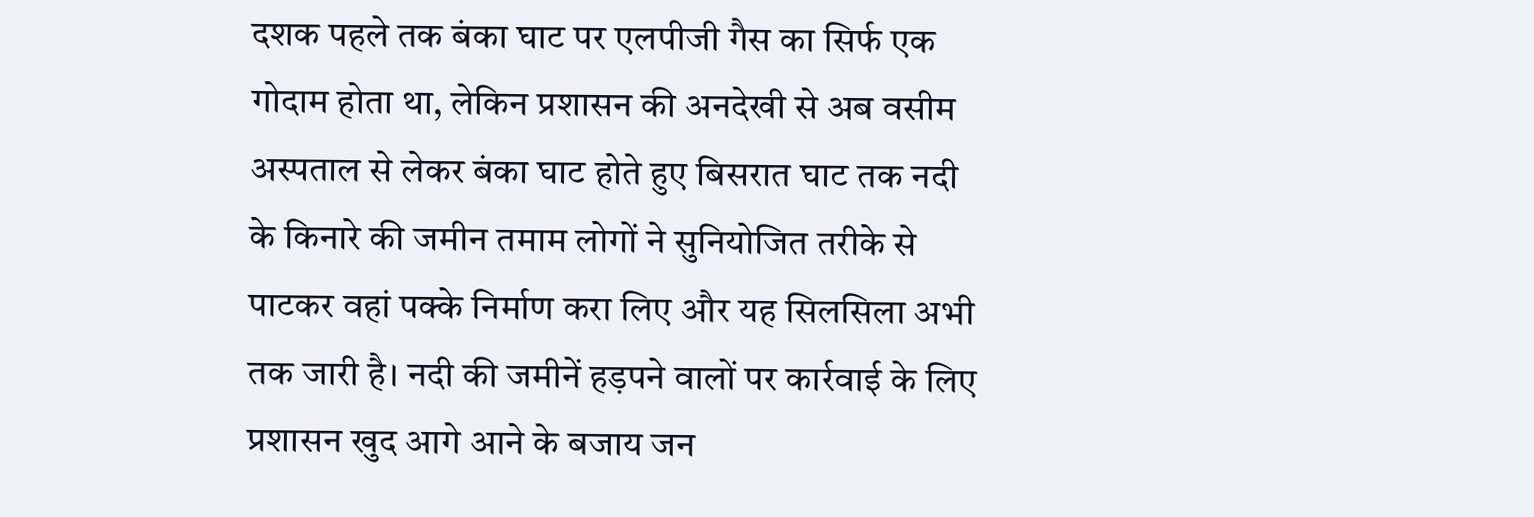दशक पहले तक बंका घाट पर एलपीजी गैस का सिर्फ एक गोदाम होता था, लेकिन प्रशासन की अनदेखी से अब वसीम अस्पताल से लेकर बंका घाट होते हुए बिसरात घाट तक नदी के किनारे की जमीन तमाम लोगों ने सुनियोजित तरीके से पाटकर वहां पक्के निर्माण करा लिए और यह सिलसिला अभी तक जारी है। नदी की जमीनें हड़पने वालों पर कार्रवाई के लिए प्रशासन खुद आगे आने के बजाय जन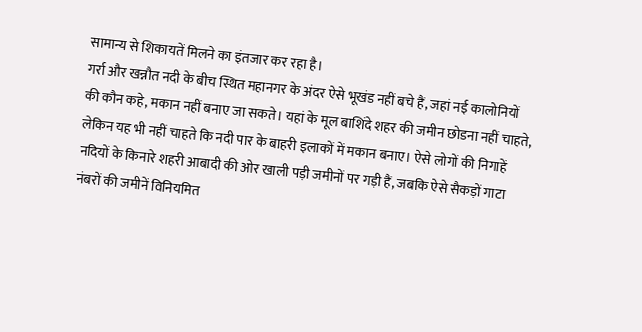सामान्य से शिकायतें मिलने का इंतजार कर रहा है।
गर्रा और खन्नौत नदी के बीच स्थित महानगर के अंदर ऐसे भूखंड नहीं बचे हैं, जहां नई कालोनियों की कौन कहे, मकान नहीं बनाए जा सकते। यहां के मूल बाशिंदे शहर की जमीन छोडना नहीं चाहते, लेकिन यह भी नहीं चाहते कि नदी पार के बाहरी इलाकों में मकान बनाए। ऐसे लोगों की निगाहें नदियों के किनारे शहरी आबादी की ओर खाली पड़ी जमीनों पर गड़ी हैं, जबकि ऐसे सैकड़ों गाटा नंबरों की जमीनें विनियमित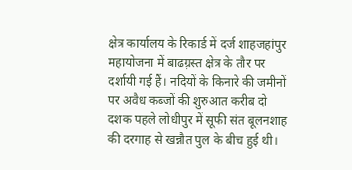क्षेत्र कार्यालय के रिकार्ड में दर्ज शाहजहांपुर महायोजना में बाढग़्रस्त क्षेत्र के तौर पर दर्शायी गई हैं। नदियों के किनारे की जमीनों पर अवैध कब्जों की शुरुआत करीब दो दशक पहले लोधीपुर में सूफी संत बूलनशाह की दरगाह से खन्नौत पुल के बीच हुई थी।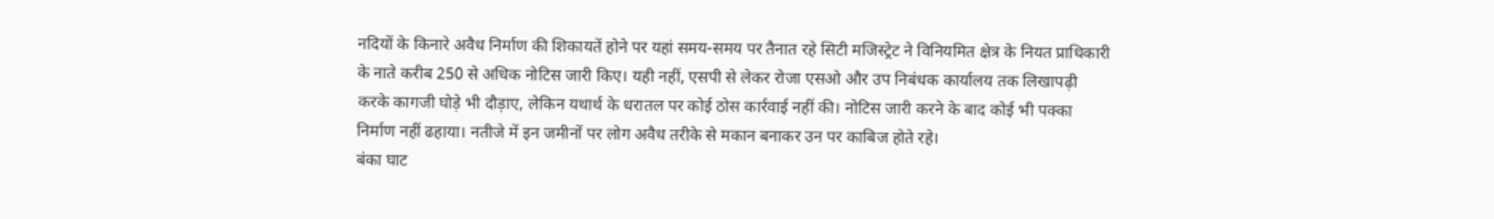नदियों के किनारे अवैध निर्माण की शिकायतें होने पर यहां समय-समय पर तैनात रहे सिटी मजिस्ट्रेट ने विनियमित क्षेत्र के नियत प्राधिकारी के नाते करीब 250 से अधिक नोटिस जारी किए। यही नहीं, एसपी से लेकर रोजा एसओ और उप निबंधक कार्यालय तक लिखापढ़ी करके कागजी घोड़े भी दौड़ाए, लेकिन यथार्थ के धरातल पर कोई ठोस कार्रवाई नहीं की। नोटिस जारी करने के बाद कोई भी पक्का निर्माण नहीं ढहाया। नतीजे में इन जमीनों पर लोग अवैध तरीके से मकान बनाकर उन पर काबिज होते रहे।
बंका घाट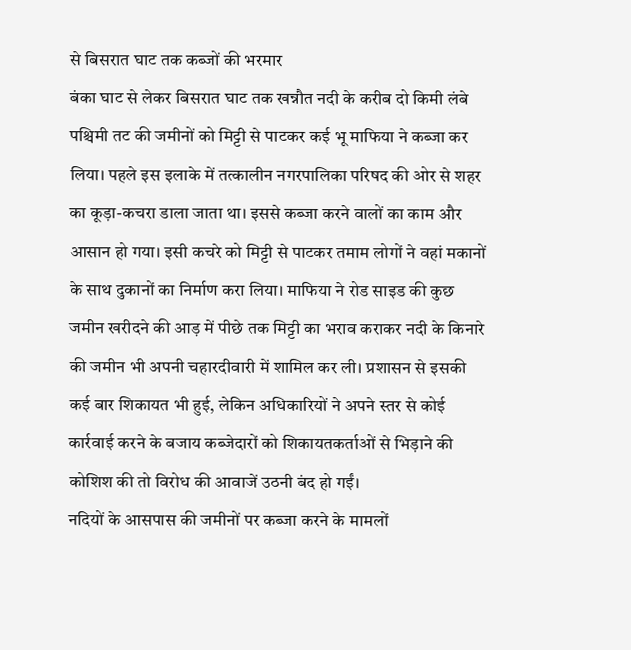से बिसरात घाट तक कब्जों की भरमार
बंका घाट से लेकर बिसरात घाट तक खन्नौत नदी के करीब दो किमी लंबे पश्चिमी तट की जमीनों को मिट्टी से पाटकर कई भू माफिया ने कब्जा कर लिया। पहले इस इलाके में तत्कालीन नगरपालिका परिषद की ओर से शहर का कूड़ा-कचरा डाला जाता था। इससे कब्जा करने वालों का काम और आसान हो गया। इसी कचरे को मिट्टी से पाटकर तमाम लोगों ने वहां मकानों के साथ दुकानों का निर्माण करा लिया। माफिया ने रोड साइड की कुछ जमीन खरीदने की आड़ में पीछे तक मिट्टी का भराव कराकर नदी के किनारे की जमीन भी अपनी चहारदीवारी में शामिल कर ली। प्रशासन से इसकी कई बार शिकायत भी हुई, लेकिन अधिकारियों ने अपने स्तर से कोई कार्रवाई करने के बजाय कब्जेदारों को शिकायतकर्ताओं से भिड़ाने की कोशिश की तो विरोध की आवाजें उठनी बंद हो गईं।
नदियों के आसपास की जमीनों पर कब्जा करने के मामलों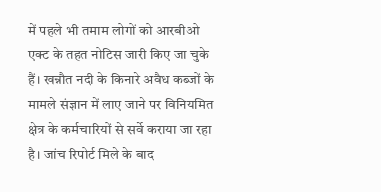में पहले भी तमाम लोगों को आरबीओ एक्ट के तहत नोटिस जारी किए जा चुके हैं। खन्नौत नदी के किनारे अवैध कब्जों के मामले संज्ञान में लाए जाने पर विनियमित क्षेत्र के कर्मचारियों से सर्वे कराया जा रहा है। जांच रिपोर्ट मिले के बाद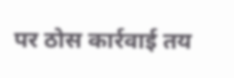पर ठोस कार्रवाई तय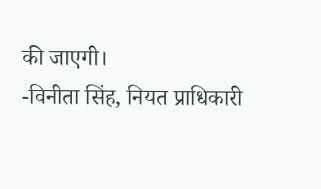की जाएगी।
-विनीता सिंह, नियत प्राधिकारी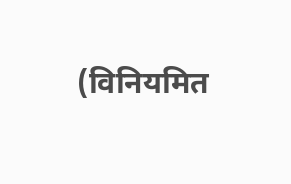(विनियमित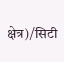क्षेत्र)/सिटी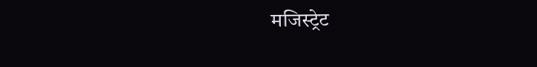मजिस्ट्रेट